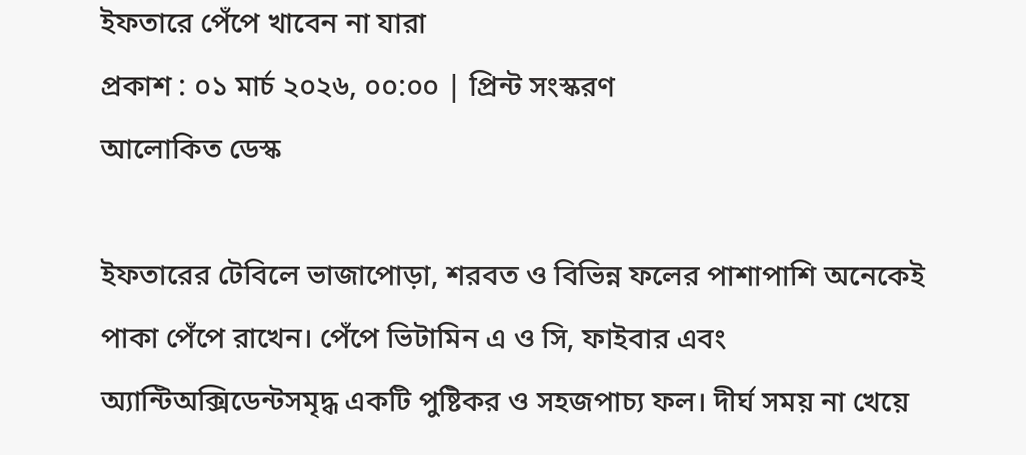ইফতারে পেঁপে খাবেন না যারা
প্রকাশ : ০১ মার্চ ২০২৬, ০০:০০ | প্রিন্ট সংস্করণ
আলোকিত ডেস্ক

ইফতারের টেবিলে ভাজাপোড়া, শরবত ও বিভিন্ন ফলের পাশাপাশি অনেকেই পাকা পেঁপে রাখেন। পেঁপে ভিটামিন এ ও সি, ফাইবার এবং অ্যান্টিঅক্সিডেন্টসমৃদ্ধ একটি পুষ্টিকর ও সহজপাচ্য ফল। দীর্ঘ সময় না খেয়ে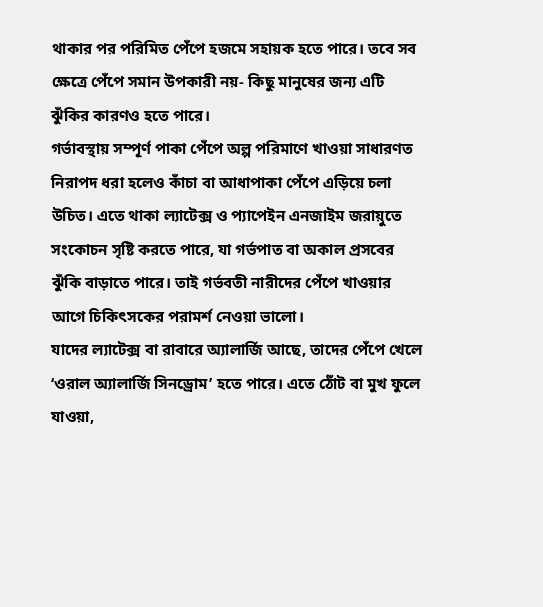থাকার পর পরিমিত পেঁপে হজমে সহায়ক হতে পারে। তবে সব ক্ষেত্রে পেঁপে সমান উপকারী নয়- কিছু মানুষের জন্য এটি ঝুঁকির কারণও হতে পারে।
গর্ভাবস্থায় সম্পূর্ণ পাকা পেঁপে অল্প পরিমাণে খাওয়া সাধারণত নিরাপদ ধরা হলেও কাঁচা বা আধাপাকা পেঁপে এড়িয়ে চলা উচিত। এতে থাকা ল্যাটেক্স ও প্যাপেইন এনজাইম জরায়ুতে সংকোচন সৃষ্টি করতে পারে, যা গর্ভপাত বা অকাল প্রসবের ঝুঁকি বাড়াতে পারে। তাই গর্ভবতী নারীদের পেঁপে খাওয়ার আগে চিকিৎসকের পরামর্শ নেওয়া ভালো।
যাদের ল্যাটেক্স বা রাবারে অ্যালার্জি আছে, তাদের পেঁপে খেলে ‘ওরাল অ্যালার্জি সিনড্রোম’ হতে পারে। এতে ঠোঁট বা মুখ ফুলে যাওয়া,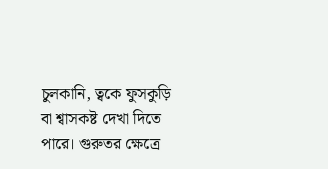চুলকানি, ত্বকে ফুসকুড়ি বা শ্বাসকষ্ট দেখা দিতে পারে। গুরুতর ক্ষেত্রে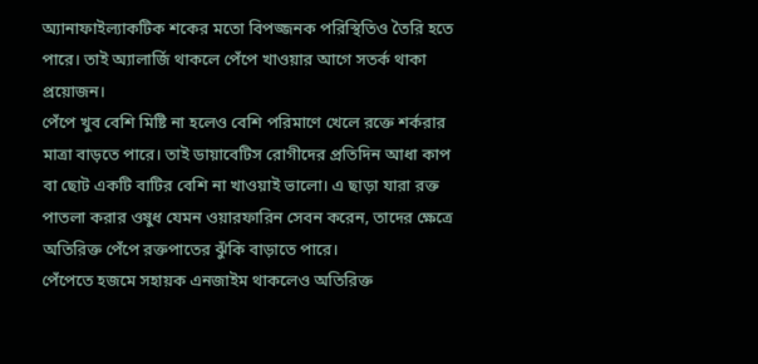অ্যানাফাইল্যাকটিক শকের মতো বিপজ্জনক পরিস্থিতিও তৈরি হতে পারে। তাই অ্যালার্জি থাকলে পেঁপে খাওয়ার আগে সতর্ক থাকা প্রয়োজন।
পেঁপে খুব বেশি মিষ্টি না হলেও বেশি পরিমাণে খেলে রক্তে শর্করার মাত্রা বাড়তে পারে। তাই ডায়াবেটিস রোগীদের প্রতিদিন আধা কাপ বা ছোট একটি বাটির বেশি না খাওয়াই ভালো। এ ছাড়া যারা রক্ত পাতলা করার ওষুধ যেমন ওয়ারফারিন সেবন করেন, তাদের ক্ষেত্রে অতিরিক্ত পেঁপে রক্তপাতের ঝুঁকি বাড়াতে পারে।
পেঁপেতে হজমে সহায়ক এনজাইম থাকলেও অতিরিক্ত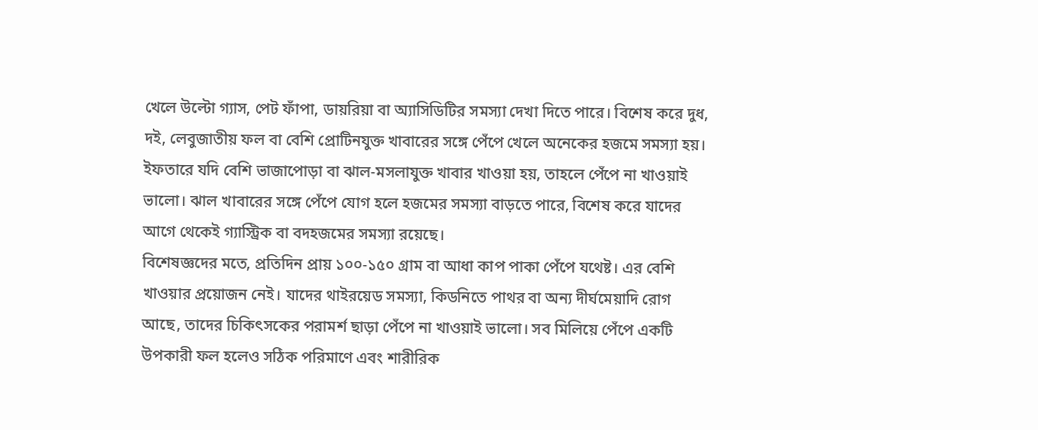খেলে উল্টো গ্যাস, পেট ফাঁপা, ডায়রিয়া বা অ্যাসিডিটির সমস্যা দেখা দিতে পারে। বিশেষ করে দুধ, দই, লেবুজাতীয় ফল বা বেশি প্রোটিনযুক্ত খাবারের সঙ্গে পেঁপে খেলে অনেকের হজমে সমস্যা হয়।
ইফতারে যদি বেশি ভাজাপোড়া বা ঝাল-মসলাযুক্ত খাবার খাওয়া হয়, তাহলে পেঁপে না খাওয়াই ভালো। ঝাল খাবারের সঙ্গে পেঁপে যোগ হলে হজমের সমস্যা বাড়তে পারে, বিশেষ করে যাদের আগে থেকেই গ্যাস্ট্রিক বা বদহজমের সমস্যা রয়েছে।
বিশেষজ্ঞদের মতে, প্রতিদিন প্রায় ১০০-১৫০ গ্রাম বা আধা কাপ পাকা পেঁপে যথেষ্ট। এর বেশি খাওয়ার প্রয়োজন নেই। যাদের থাইরয়েড সমস্যা, কিডনিতে পাথর বা অন্য দীর্ঘমেয়াদি রোগ আছে, তাদের চিকিৎসকের পরামর্শ ছাড়া পেঁপে না খাওয়াই ভালো। সব মিলিয়ে পেঁপে একটি উপকারী ফল হলেও সঠিক পরিমাণে এবং শারীরিক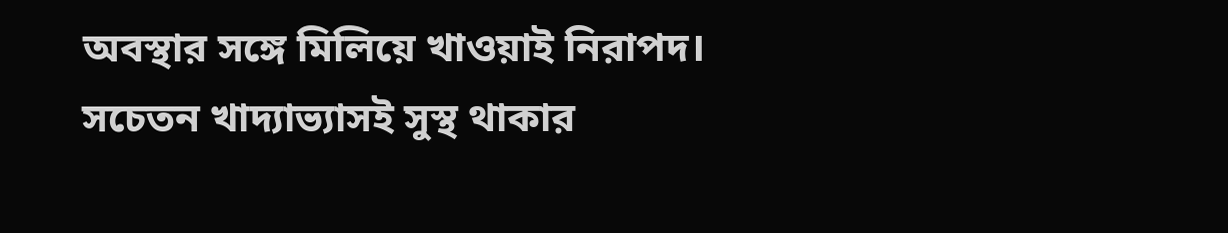অবস্থার সঙ্গে মিলিয়ে খাওয়াই নিরাপদ। সচেতন খাদ্যাভ্যাসই সুস্থ থাকার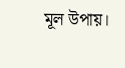মূল উপায়।